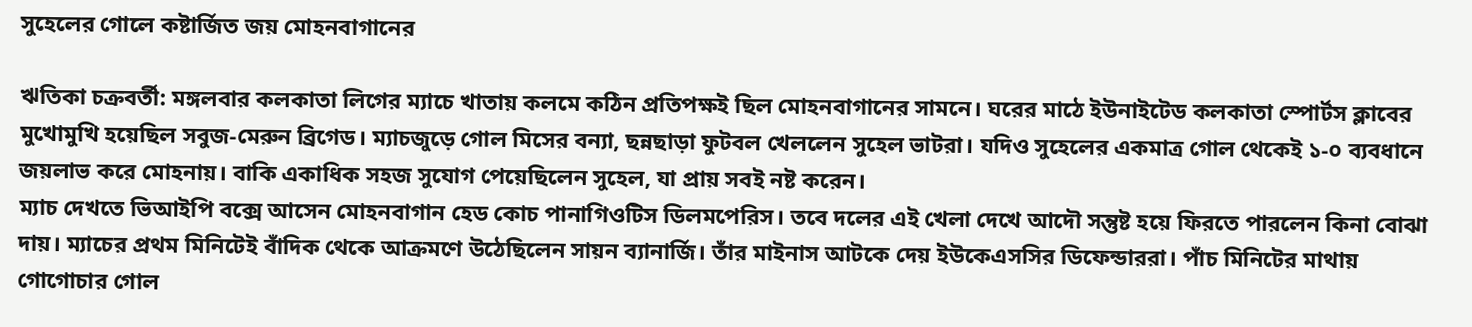সুহেলের গোলে কষ্টার্জিত জয় মোহনবাগানের

ঋতিকা চক্রবর্তী: মঙ্গলবার কলকাতা লিগের ম্যাচে খাতায় কলমে কঠিন প্রতিপক্ষই ছিল মোহনবাগানের সামনে। ঘরের মাঠে ইউনাইটেড কলকাতা স্পোর্টস ক্লাবের মুখোমুখি হয়েছিল সবুজ-মেরুন ব্রিগেড। ম্যাচজুড়ে গোল মিসের বন্যা, ছন্নছাড়া ফুটবল খেললেন সুহেল ভাটরা। যদিও সুহেলের একমাত্র গোল থেকেই ১-০ ব্যবধানে জয়লাভ করে মোহনায়। বাকি একাধিক সহজ সুযোগ পেয়েছিলেন সুহেল, যা প্রায় সবই নষ্ট করেন।
ম্যাচ দেখতে ভিআইপি বক্সে আসেন মোহনবাগান হেড কোচ পানাগিওটিস ডিলমপেরিস। তবে দলের এই খেলা দেখে আদৌ সন্তুষ্ট হয়ে ফিরতে পারলেন কিনা বোঝা দায়। ম্যাচের প্রথম মিনিটেই বাঁদিক থেকে আক্রমণে উঠেছিলেন সায়ন ব্যানার্জি। তাঁর মাইনাস আটকে দেয় ইউকেএসসির ডিফেন্ডাররা। পাঁচ মিনিটের মাথায় গোগোচার গোল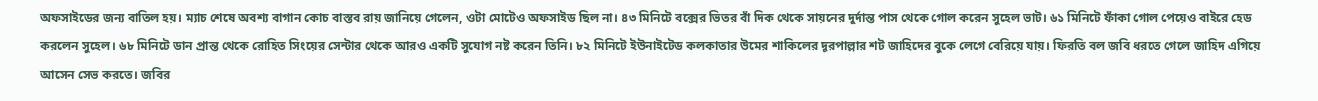অফসাইডের জন্য বাতিল হয়। ম্যাচ শেষে অবশ্য বাগান কোচ বাস্তব রায় জানিয়ে গেলেন, ওটা মোটেও অফসাইড ছিল না। ৪৩ মিনিটে বক্সের ভিতর বাঁ দিক থেকে সায়নের দুর্দান্ত পাস থেকে গোল করেন সুহেল ভাট। ৬১ মিনিটে ফাঁকা গোল পেয়েও বাইরে হেড করলেন সুহেল। ৬৮ মিনিটে ডান প্রান্ত থেকে রোহিত সিংয়ের সেন্টার থেকে আরও একটি সুযোগ নষ্ট করেন তিনি। ৮২ মিনিটে ইউনাইটেড কলকাতার উমের শাকিলের দূরপাল্লার শট জাহিদের বুকে লেগে বেরিয়ে যায়। ফিরতি বল জবি ধরতে গেলে জাহিদ এগিয়ে আসেন সেভ করতে। জবির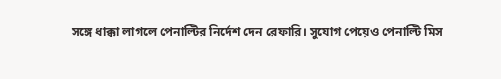সঙ্গে ধাক্কা লাগলে পেনাল্টির নির্দেশ দেন রেফারি। সুযোগ পেয়েও পেনাল্টি মিস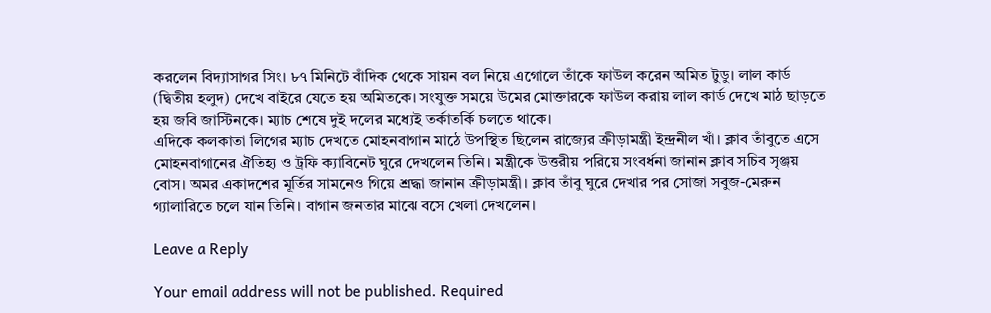করলেন বিদ্যাসাগর সিং। ৮৭ মিনিটে বাঁদিক থেকে সায়ন বল নিয়ে এগোলে তাঁকে ফাউল করেন অমিত টুডু। লাল কার্ড (দ্বিতীয় হলুদ) দেখে বাইরে যেতে হয় অমিতকে। সংযুক্ত সময়ে উমের মোক্তারকে ফাউল করায় লাল কার্ড দেখে মাঠ ছাড়তে হয় জবি জাস্টিনকে। ম্যাচ শেষে দুই দলের মধ্যেই তর্কাতর্কি চলতে থাকে।
এদিকে কলকাতা লিগের ম্যাচ দেখতে মোহনবাগান মাঠে উপস্থিত ছিলেন রাজ্যের ক্রীড়ামন্ত্রী ইন্দ্রনীল খাঁ। ক্লাব তাঁবুতে এসে মোহনবাগানের ঐতিহ্য ও ট্রফি ক্যাবিনেট ঘুরে দেখলেন তিনি। মন্ত্রীকে উত্তরীয় পরিয়ে সংবর্ধনা জানান ক্লাব সচিব সৃঞ্জয় বোস। অমর একাদশের মূর্তির সামনেও গিয়ে শ্রদ্ধা জানান ক্রীড়ামন্ত্রী। ক্লাব তাঁবু ঘুরে দেখার পর সোজা সবুজ-মেরুন গ্যালারিতে চলে যান তিনি। বাগান জনতার মাঝে বসে খেলা দেখলেন।

Leave a Reply

Your email address will not be published. Required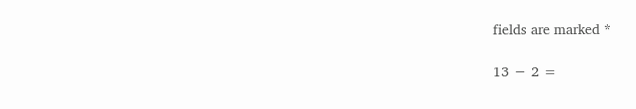fields are marked *

13 − 2 =